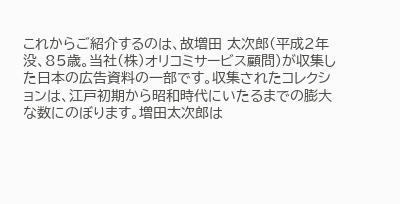これからご紹介するのは、故増田 太次郎(平成2年没、85歳。当社(株)オリコミサービス顧問)が収集した日本の広告資料の一部です。収集されたコレクションは、江戸初期から昭和時代にいたるまでの膨大な数にのぼります。増田太次郎は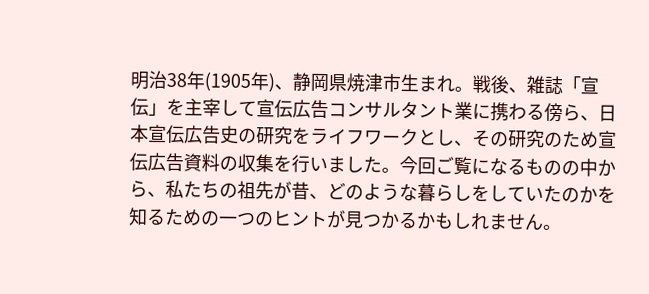明治38年(1905年)、静岡県焼津市生まれ。戦後、雑誌「宣伝」を主宰して宣伝広告コンサルタント業に携わる傍ら、日本宣伝広告史の研究をライフワークとし、その研究のため宣伝広告資料の収集を行いました。今回ご覧になるものの中から、私たちの祖先が昔、どのような暮らしをしていたのかを知るための一つのヒントが見つかるかもしれません。